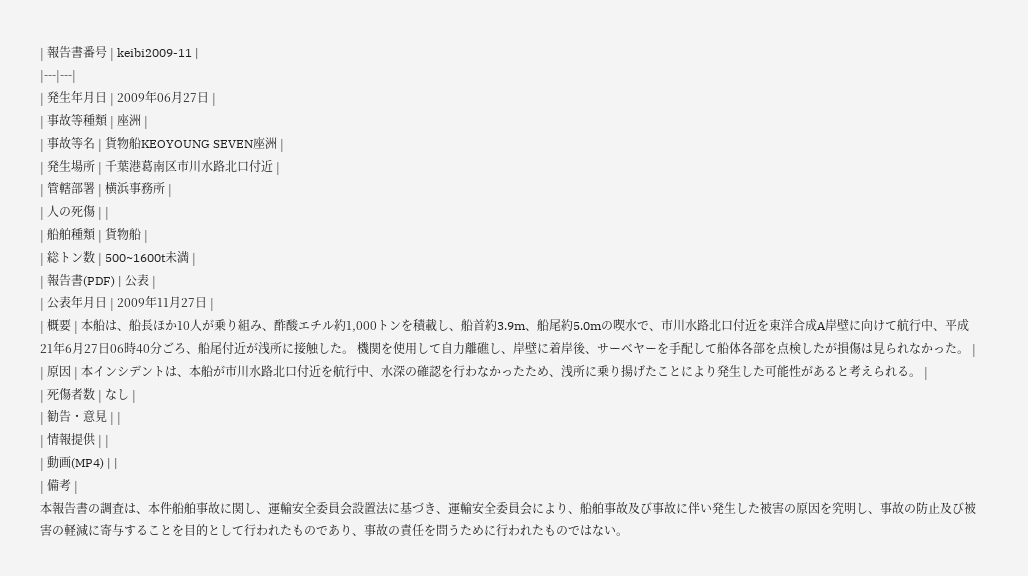| 報告書番号 | keibi2009-11 |
|---|---|
| 発生年月日 | 2009年06月27日 |
| 事故等種類 | 座洲 |
| 事故等名 | 貨物船KEOYOUNG SEVEN座洲 |
| 発生場所 | 千葉港葛南区市川水路北口付近 |
| 管轄部署 | 横浜事務所 |
| 人の死傷 | |
| 船舶種類 | 貨物船 |
| 総トン数 | 500~1600t未満 |
| 報告書(PDF) | 公表 |
| 公表年月日 | 2009年11月27日 |
| 概要 | 本船は、船長ほか10人が乗り組み、酢酸エチル約1,000トンを積載し、船首約3.9m、船尾約5.0mの喫水で、市川水路北口付近を東洋合成A岸壁に向けて航行中、平成21年6月27日06時40分ごろ、船尾付近が浅所に接触した。 機関を使用して自力離礁し、岸壁に着岸後、サーベヤーを手配して船体各部を点検したが損傷は見られなかった。 |
| 原因 | 本インシデントは、本船が市川水路北口付近を航行中、水深の確認を行わなかったため、浅所に乗り揚げたことにより発生した可能性があると考えられる。 |
| 死傷者数 | なし |
| 勧告・意見 | |
| 情報提供 | |
| 動画(MP4) | |
| 備考 |
本報告書の調査は、本件船舶事故に関し、運輸安全委員会設置法に基づき、運輸安全委員会により、船舶事故及び事故に伴い発生した被害の原因を究明し、事故の防止及び被害の軽減に寄与することを目的として行われたものであり、事故の責任を問うために行われたものではない。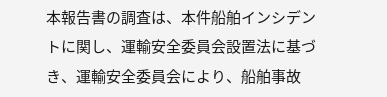本報告書の調査は、本件船舶インシデントに関し、運輸安全委員会設置法に基づき、運輸安全委員会により、船舶事故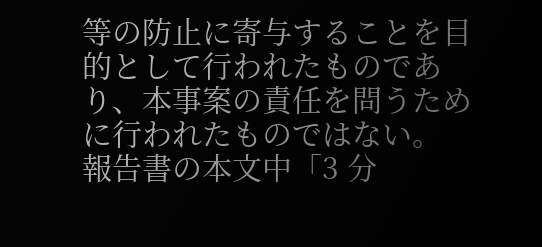等の防止に寄与することを目的として行われたものであり、本事案の責任を問うために行われたものではない。
報告書の本文中「3 分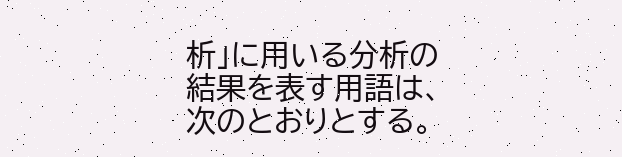析」に用いる分析の結果を表す用語は、次のとおりとする。